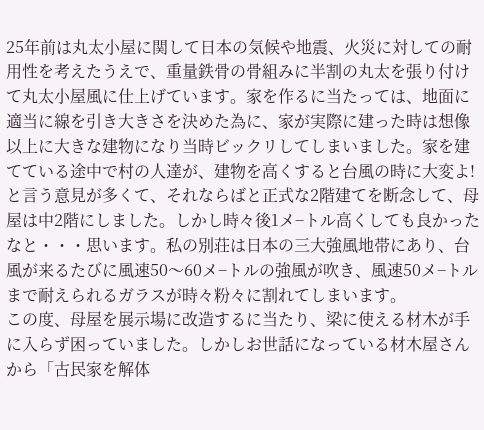25年前は丸太小屋に関して日本の気候や地震、火災に対しての耐用性を考えたうえで、重量鉄骨の骨組みに半割の丸太を張り付けて丸太小屋風に仕上げています。家を作るに当たっては、地面に適当に線を引き大きさを決めた為に、家が実際に建った時は想像以上に大きな建物になり当時ビックリしてしまいました。家を建てている途中で村の人達が、建物を高くすると台風の時に大変よ!と言う意見が多くて、それならばと正式な2階建てを断念して、母屋は中2階にしました。しかし時々後1メ−トル高くしても良かったなと・・・思います。私の別荘は日本の三大強風地帯にあり、台風が来るたびに風速50〜60メ−トルの強風が吹き、風速50メ−トルまで耐えられるガラスが時々粉々に割れてしまいます。
この度、母屋を展示場に改造するに当たり、梁に使える材木が手に入らず困っていました。しかしお世話になっている材木屋さんから「古民家を解体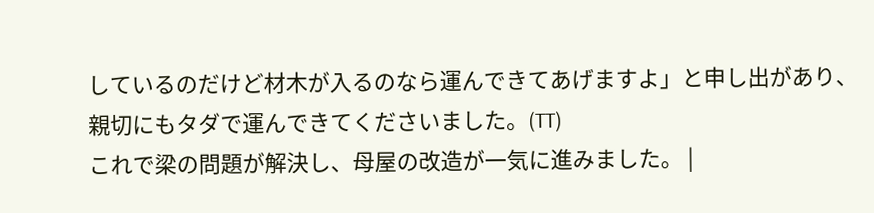しているのだけど材木が入るのなら運んできてあげますよ」と申し出があり、親切にもタダで運んできてくださいました。(TT)
これで梁の問題が解決し、母屋の改造が一気に進みました。 |